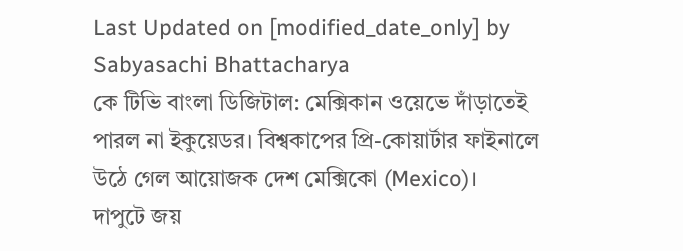Last Updated on [modified_date_only] by Sabyasachi Bhattacharya
কে টিভি বাংলা ডিজিটাল: মেক্সিকান ওয়েভে দাঁড়াতেই পারল না ইকুয়েডর। বিশ্বকাপের প্রি-কোয়ার্টার ফাইনালে উঠে গেল আয়োজক দেশ মেক্সিকো (Mexico)।
দাপুটে জয়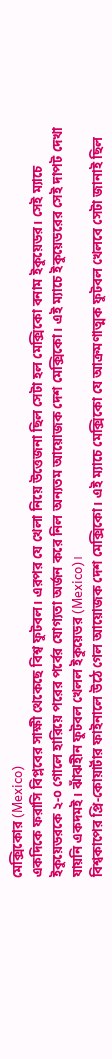মেক্সিকোর (Mexico)
একদিকে ফরাসি বিপ্লবের সাক্ষী থেকেছে বিশ্ব ফুটবল। এরপর যে খেলা নিয়ে উত্তেজনা ছিল সেটা হল মেক্সিকো বনাম ইকুয়েডর। সেই ম্যাচে ইকুয়েডরকে ২-০ গোলে হারিয়ে পরের পর্বের যোগ্যতা অর্জন করে নিল অন্যতম আয়োজক দেশ মেক্সিকো। এই ম্যাচে ইকুয়েডরের সেই দাপট দেখা যায়নি একদমই। ঝাঁঝহীন ফুটবল খেলল ইকুয়েডর (Mexico)।
বিশ্বকাপের প্রি-কোয়ার্টার ফাইনালে উঠে গেল আয়োজক দেশ মেক্সিকো। এই ম্যাচে মেক্সিকো যে আক্রমণাত্মক ফুটবল খেলবে সেটা জানাই ছিল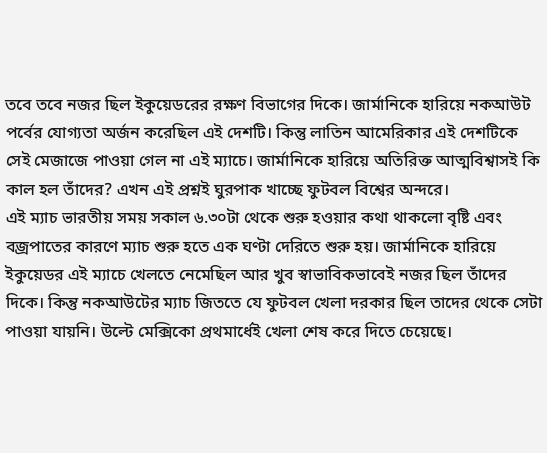তবে তবে নজর ছিল ইকুয়েডরের রক্ষণ বিভাগের দিকে। জার্মানিকে হারিয়ে নকআউট পর্বের যোগ্যতা অর্জন করেছিল এই দেশটি। কিন্তু লাতিন আমেরিকার এই দেশটিকে সেই মেজাজে পাওয়া গেল না এই ম্যাচে। জার্মানিকে হারিয়ে অতিরিক্ত আত্মবিশ্বাসই কি কাল হল তাঁদের? এখন এই প্রশ্নই ঘুরপাক খাচ্ছে ফুটবল বিশ্বের অন্দরে।
এই ম্যাচ ভারতীয় সময় সকাল ৬.৩০টা থেকে শুরু হওয়ার কথা থাকলো বৃষ্টি এবং বজ্রপাতের কারণে ম্যাচ শুরু হতে এক ঘণ্টা দেরিতে শুরু হয়। জার্মানিকে হারিয়ে ইকুয়েডর এই ম্যাচে খেলতে নেমেছিল আর খুব স্বাভাবিকভাবেই নজর ছিল তাঁদের দিকে। কিন্তু নকআউটের ম্যাচ জিততে যে ফুটবল খেলা দরকার ছিল তাদের থেকে সেটা পাওয়া যায়নি। উল্টে মেক্সিকো প্রথমার্ধেই খেলা শেষ করে দিতে চেয়েছে।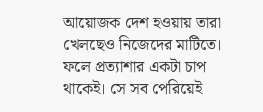আয়োজক দেশ হওয়ায় তারা খেলছেও নিজেদের মাটিতে। ফলে প্রত্যাশার একটা চাপ থাকেই। সে সব পেরিয়েই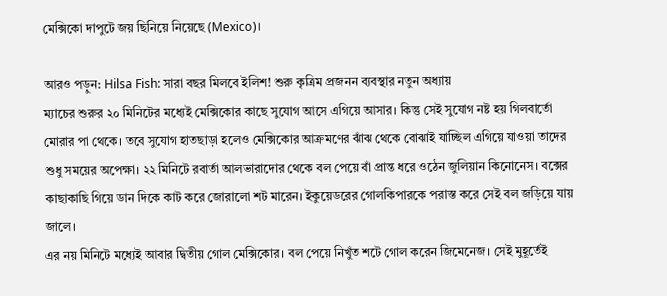মেক্সিকো দাপুটে জয় ছিনিয়ে নিয়েছে (Mexico)।

আরও পড়ুন: Hilsa Fish: সারা বছর মিলবে ইলিশ! শুরু কৃত্রিম প্রজনন ব্যবস্থার নতুন অধ্যায়
ম্যাচের শুরুর ২০ মিনিটের মধ্যেই মেক্সিকোর কাছে সুযোগ আসে এগিয়ে আসার। কিন্তু সেই সুযোগ নষ্ট হয় গিলবার্তো মোরার পা থেকে। তবে সুযোগ হাতছাড়া হলেও মেক্সিকোর আক্রমণের ঝাঁঝ থেকে বোঝাই যাচ্ছিল এগিয়ে যাওয়া তাদের শুধু সময়ের অপেক্ষা। ২২ মিনিটে রবার্তা আলভারাদোর থেকে বল পেয়ে বাঁ প্রান্ত ধরে ওঠেন জুলিয়ান কিনোনেস। বক্সের কাছাকাছি গিয়ে ডান দিকে কাট করে জোরালো শট মারেন। ইকুয়েডরের গোলকিপারকে পরাস্ত করে সেই বল জড়িয়ে যায় জালে।
এর নয় মিনিটে মধ্যেই আবার দ্বিতীয় গোল মেক্সিকোর। বল পেয়ে নিখুঁত শটে গোল করেন জিমেনেজ। সেই মুহূর্তেই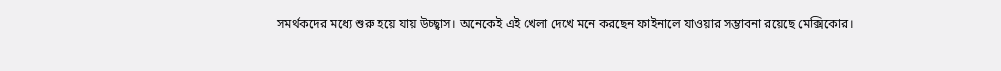সমর্থকদের মধ্যে শুরু হয়ে যায় উচ্ছ্বাস। অনেকেই এই খেলা দেখে মনে করছেন ফাইনালে যাওয়ার সম্ভাবনা রয়েছে মেক্সিকোর।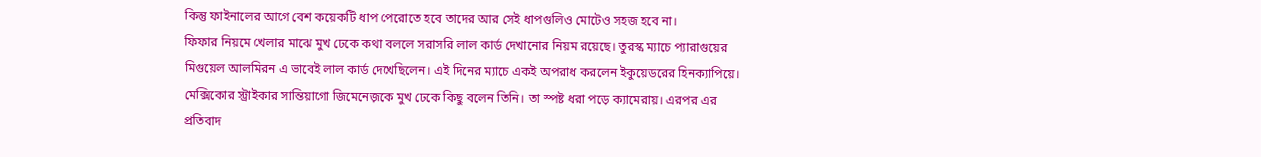কিন্তু ফাইনালের আগে বেশ কয়েকটি ধাপ পেরোতে হবে তাদের আর সেই ধাপগুলিও মোটেও সহজ হবে না।
ফিফার নিয়মে খেলার মাঝে মুখ ঢেকে কথা বললে সরাসরি লাল কার্ড দেখানোর নিয়ম রয়েছে। তুরস্ক ম্যাচে প্যারাগুয়ের মিগুয়েল আলমিরন এ ভাবেই লাল কার্ড দেখেছিলেন। এই দিনের ম্যাচে একই অপরাধ করলেন ইকুয়েডরের হিনক্যাপিয়ে। মেক্সিকোর স্ট্রাইকার সান্তিয়াগো জিমেনেজ়কে মুখ ঢেকে কিছু বলেন তিনি। তা স্পষ্ট ধরা পড়ে ক্যামেরায়। এরপর এর প্রতিবাদ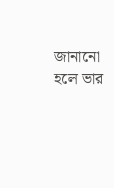জানানো হলে ভার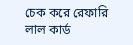চেক করে রেফারি লাল কার্ড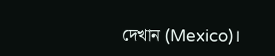দেখান (Mexico)।